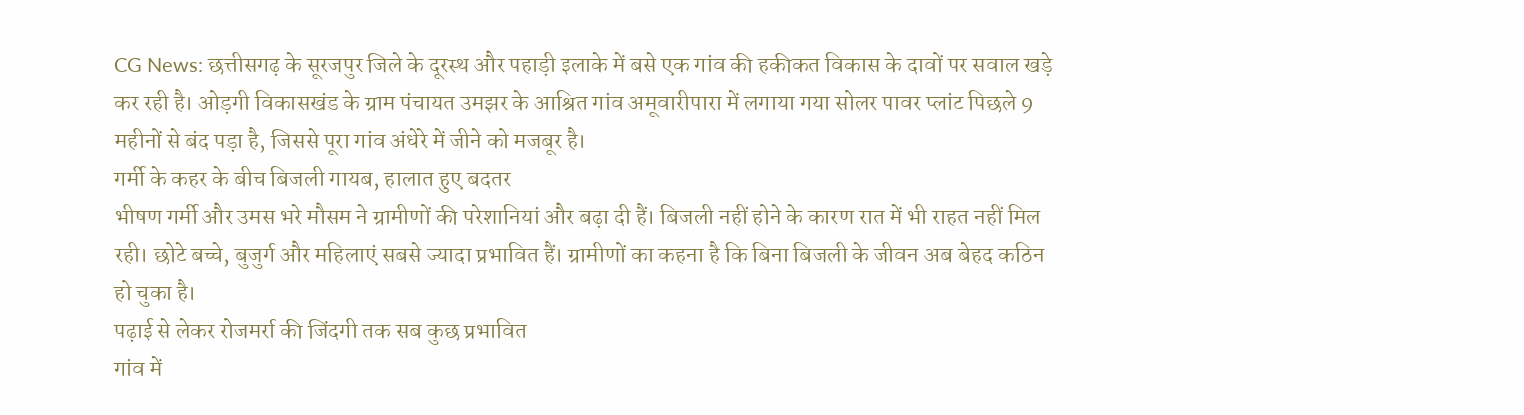CG News: छत्तीसगढ़ के सूरजपुर जिले के दूरस्थ और पहाड़ी इलाके में बसे एक गांव की हकीकत विकास के दावों पर सवाल खड़े कर रही है। ओड़गी विकासखंड के ग्राम पंचायत उमझर के आश्रित गांव अमूवारीपारा में लगाया गया सोलर पावर प्लांट पिछले 9 महीनों से बंद पड़ा है, जिससे पूरा गांव अंधेरे में जीने को मजबूर है।
गर्मी के कहर के बीच बिजली गायब, हालात हुए बदतर
भीषण गर्मी और उमस भरे मौसम ने ग्रामीणों की परेशानियां और बढ़ा दी हैं। बिजली नहीं होने के कारण रात में भी राहत नहीं मिल रही। छोटे बच्चे, बुजुर्ग और महिलाएं सबसे ज्यादा प्रभावित हैं। ग्रामीणों का कहना है कि बिना बिजली के जीवन अब बेहद कठिन हो चुका है।
पढ़ाई से लेकर रोजमर्रा की जिंदगी तक सब कुछ प्रभावित
गांव में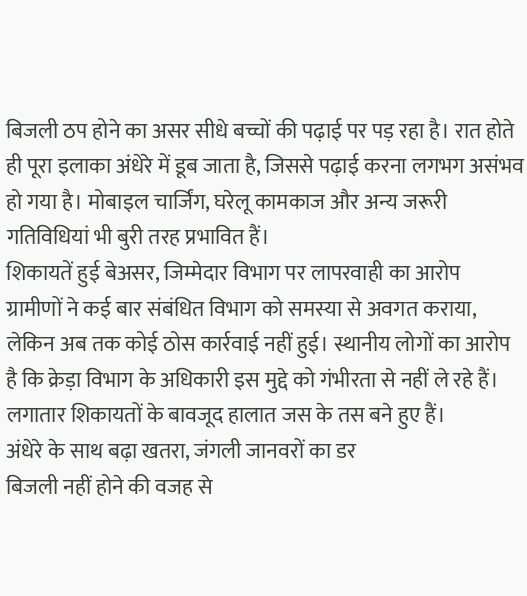बिजली ठप होने का असर सीधे बच्चों की पढ़ाई पर पड़ रहा है। रात होते ही पूरा इलाका अंधेरे में डूब जाता है, जिससे पढ़ाई करना लगभग असंभव हो गया है। मोबाइल चार्जिंग, घरेलू कामकाज और अन्य जरूरी गतिविधियां भी बुरी तरह प्रभावित हैं।
शिकायतें हुई बेअसर, जिम्मेदार विभाग पर लापरवाही का आरोप
ग्रामीणों ने कई बार संबंधित विभाग को समस्या से अवगत कराया, लेकिन अब तक कोई ठोस कार्रवाई नहीं हुई। स्थानीय लोगों का आरोप है कि क्रेड़ा विभाग के अधिकारी इस मुद्दे को गंभीरता से नहीं ले रहे हैं। लगातार शिकायतों के बावजूद हालात जस के तस बने हुए हैं।
अंधेरे के साथ बढ़ा खतरा, जंगली जानवरों का डर
बिजली नहीं होने की वजह से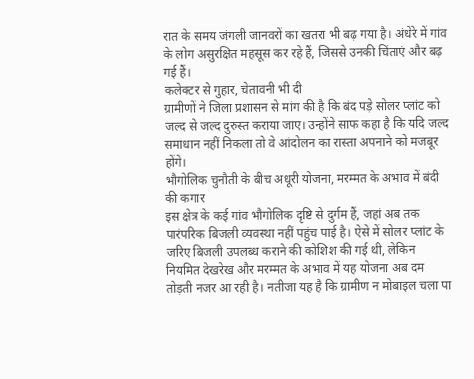रात के समय जंगली जानवरों का खतरा भी बढ़ गया है। अंधेरे में गांव के लोग असुरक्षित महसूस कर रहे हैं, जिससे उनकी चिंताएं और बढ़ गई हैं।
कलेक्टर से गुहार, चेतावनी भी दी
ग्रामीणों ने जिला प्रशासन से मांग की है कि बंद पड़े सोलर प्लांट को जल्द से जल्द दुरुस्त कराया जाए। उन्होंने साफ कहा है कि यदि जल्द समाधान नहीं निकला तो वे आंदोलन का रास्ता अपनाने को मजबूर होंगे।
भौगोलिक चुनौती के बीच अधूरी योजना, मरम्मत के अभाव में बंदी की कगार
इस क्षेत्र के कई गांव भौगोलिक दृष्टि से दुर्गम हैं, जहां अब तक पारंपरिक बिजली व्यवस्था नहीं पहुंच पाई है। ऐसे में सोलर प्लांट के जरिए बिजली उपलब्ध कराने की कोशिश की गई थी, लेकिन नियमित देखरेख और मरम्मत के अभाव में यह योजना अब दम तोड़ती नजर आ रही है। नतीजा यह है कि ग्रामीण न मोबाइल चला पा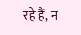रहे हैं, न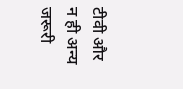टीवी और न ही अन्य जरूरी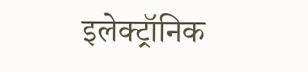इलेक्ट्रॉनिक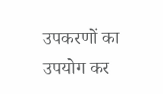उपकरणों का उपयोग कर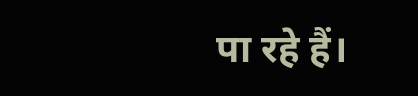पा रहे हैं।